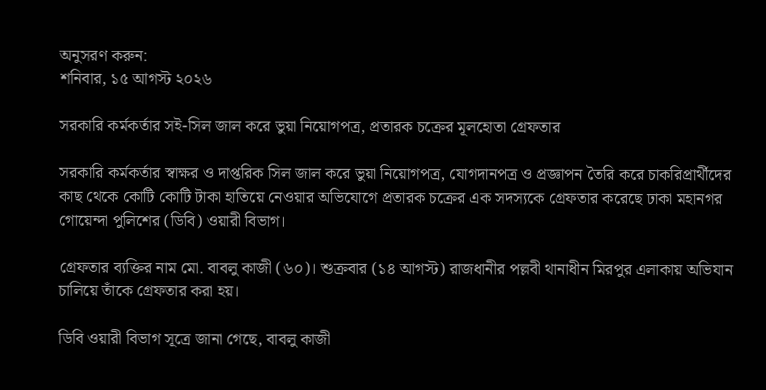অনুসরণ করুন:
শনিবার, ১৫ আগস্ট ২০২৬

সরকারি কর্মকর্তার সই-সিল জাল করে ভুয়া নিয়োগপত্র, প্রতারক চক্রের মূলহোতা গ্রেফতার

সরকারি কর্মকর্তার স্বাক্ষর ও দাপ্তরিক সিল জাল করে ভুয়া নিয়োগপত্র, যোগদানপত্র ও প্রজ্ঞাপন তৈরি করে চাকরিপ্রার্থীদের কাছ থেকে কোটি কোটি টাকা হাতিয়ে নেওয়ার অভিযোগে প্রতারক চক্রের এক সদস্যকে গ্রেফতার করেছে ঢাকা মহানগর গোয়েন্দা পুলিশের (ডিবি) ওয়ারী বিভাগ।

গ্রেফতার ব্যক্তির নাম মো. বাবলু কাজী (৬০)। শুক্রবার (১৪ আগস্ট) রাজধানীর পল্লবী থানাধীন মিরপুর এলাকায় অভিযান চালিয়ে তাঁকে গ্রেফতার করা হয়।

ডিবি ওয়ারী বিভাগ সূত্রে জানা গেছে, বাবলু কাজী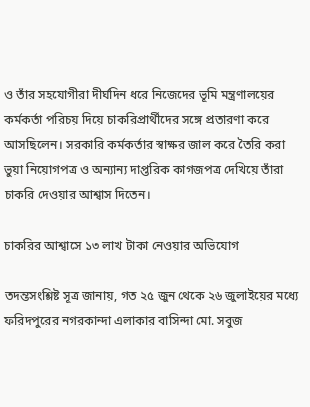ও তাঁর সহযোগীরা দীর্ঘদিন ধরে নিজেদের ভূমি মন্ত্রণালয়ের কর্মকর্তা পরিচয় দিয়ে চাকরিপ্রার্থীদের সঙ্গে প্রতারণা করে আসছিলেন। সরকারি কর্মকর্তার স্বাক্ষর জাল করে তৈরি করা ভুয়া নিয়োগপত্র ও অন্যান্য দাপ্তরিক কাগজপত্র দেখিয়ে তাঁরা চাকরি দেওয়ার আশ্বাস দিতেন।

চাকরির আশ্বাসে ১৩ লাখ টাকা নেওয়ার অভিযোগ

তদন্তসংশ্লিষ্ট সূত্র জানায়, গত ২৫ জুন থেকে ২৬ জুলাইয়ের মধ্যে ফরিদপুরের নগরকান্দা এলাকার বাসিন্দা মো. সবুজ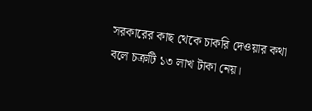সরকারের কাছ থেকে চাকরি দেওয়ার কথা বলে চক্রটি ১৩ লাখ টাকা নেয়।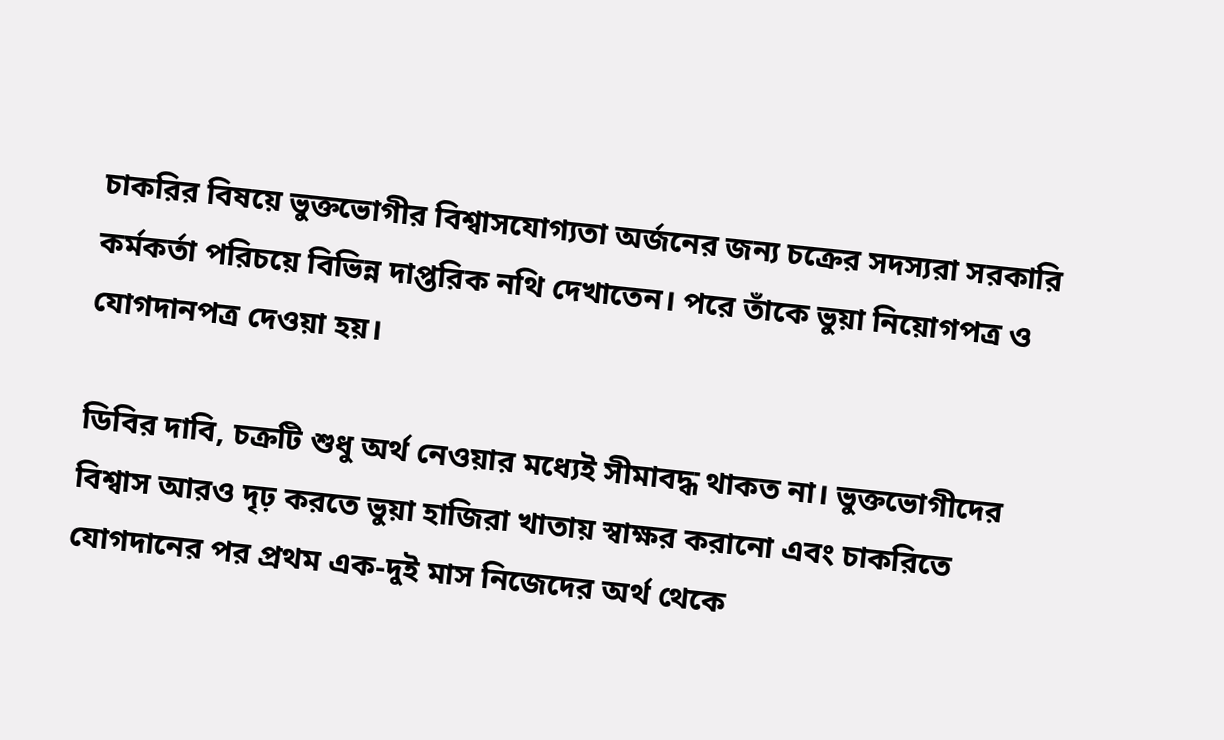চাকরির বিষয়ে ভুক্তভোগীর বিশ্বাসযোগ্যতা অর্জনের জন্য চক্রের সদস্যরা সরকারি কর্মকর্তা পরিচয়ে বিভিন্ন দাপ্তরিক নথি দেখাতেন। পরে তাঁকে ভুয়া নিয়োগপত্র ও যোগদানপত্র দেওয়া হয়।

ডিবির দাবি, চক্রটি শুধু অর্থ নেওয়ার মধ্যেই সীমাবদ্ধ থাকত না। ভুক্তভোগীদের বিশ্বাস আরও দৃঢ় করতে ভুয়া হাজিরা খাতায় স্বাক্ষর করানো এবং চাকরিতে যোগদানের পর প্রথম এক-দুই মাস নিজেদের অর্থ থেকে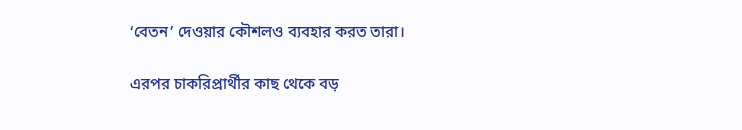‘বেতন’ দেওয়ার কৌশলও ব্যবহার করত তারা।

এরপর চাকরিপ্রার্থীর কাছ থেকে বড়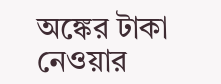অঙ্কের টাকা নেওয়ার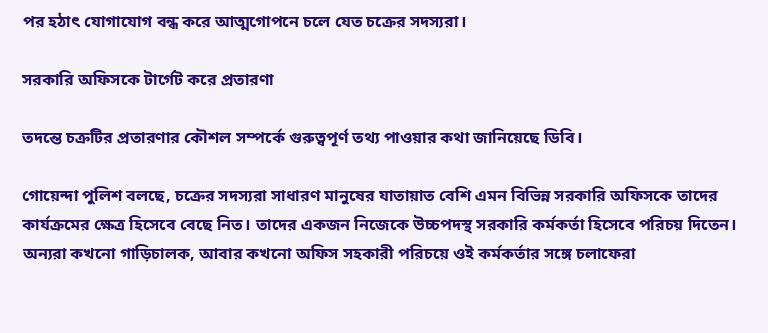পর হঠাৎ যোগাযোগ বন্ধ করে আত্মগোপনে চলে যেত চক্রের সদস্যরা।

সরকারি অফিসকে টার্গেট করে প্রতারণা

তদন্তে চক্রটির প্রতারণার কৌশল সম্পর্কে গুরুত্বপূর্ণ তথ্য পাওয়ার কথা জানিয়েছে ডিবি।

গোয়েন্দা পুলিশ বলছে, চক্রের সদস্যরা সাধারণ মানুষের যাতায়াত বেশি এমন বিভিন্ন সরকারি অফিসকে তাদের কার্যক্রমের ক্ষেত্র হিসেবে বেছে নিত। তাদের একজন নিজেকে উচ্চপদস্থ সরকারি কর্মকর্তা হিসেবে পরিচয় দিতেন। অন্যরা কখনো গাড়িচালক, আবার কখনো অফিস সহকারী পরিচয়ে ওই কর্মকর্তার সঙ্গে চলাফেরা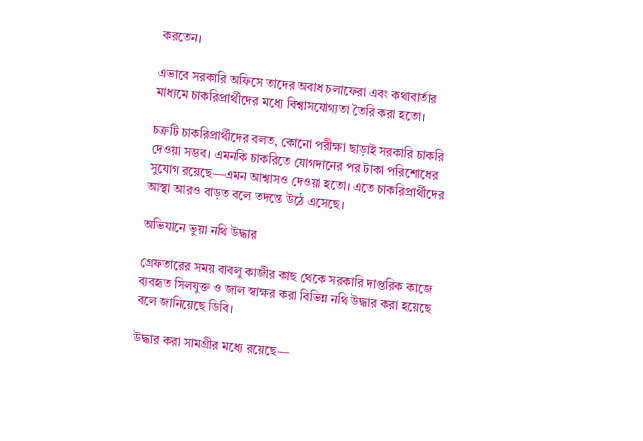করতেন।

এভাবে সরকারি অফিসে তাদের অবাধ চলাফেরা এবং কথাবার্তার মাধ্যমে চাকরিপ্রার্থীদের মধ্যে বিশ্বাসযোগ্যতা তৈরি করা হতো।

চক্রটি চাকরিপ্রার্থীদের বলত, কোনো পরীক্ষা ছাড়াই সরকারি চাকরি দেওয়া সম্ভব। এমনকি চাকরিতে যোগদানের পর টাকা পরিশোধের সুযোগ রয়েছে—এমন আশ্বাসও দেওয়া হতো। এতে চাকরিপ্রার্থীদের আস্থা আরও বাড়ত বলে তদন্তে উঠে এসেছে।

অভিযানে ভুয়া নথি উদ্ধার

গ্রেফতারের সময় বাবলু কাজীর কাছ থেকে সরকারি দাপ্তরিক কাজে ব্যবহৃত সিলযুক্ত ও জাল স্বাক্ষর করা বিভিন্ন নথি উদ্ধার করা হয়েছে বলে জানিয়েছে ডিবি।

উদ্ধার করা সামগ্রীর মধ্যে রয়েছে—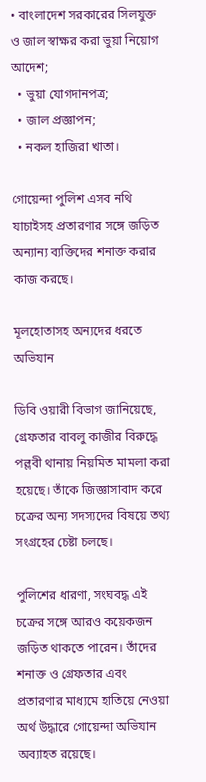• বাংলাদেশ সরকারের সিলযুক্ত ও জাল স্বাক্ষর করা ভুয়া নিয়োগ আদেশ;
  • ভুয়া যোগদানপত্র;
  • জাল প্রজ্ঞাপন;
  • নকল হাজিরা খাতা।

গোয়েন্দা পুলিশ এসব নথি যাচাইসহ প্রতারণার সঙ্গে জড়িত অন্যান্য ব্যক্তিদের শনাক্ত করার কাজ করছে।

মূলহোতাসহ অন্যদের ধরতে অভিযান

ডিবি ওয়ারী বিভাগ জানিয়েছে, গ্রেফতার বাবলু কাজীর বিরুদ্ধে পল্লবী থানায় নিয়মিত মামলা করা হয়েছে। তাঁকে জিজ্ঞাসাবাদ করে চক্রের অন্য সদস্যদের বিষয়ে তথ্য সংগ্রহের চেষ্টা চলছে।

পুলিশের ধারণা, সংঘবদ্ধ এই চক্রের সঙ্গে আরও কয়েকজন জড়িত থাকতে পারেন। তাঁদের শনাক্ত ও গ্রেফতার এবং প্রতারণার মাধ্যমে হাতিয়ে নেওয়া অর্থ উদ্ধারে গোয়েন্দা অভিযান অব্যাহত রয়েছে।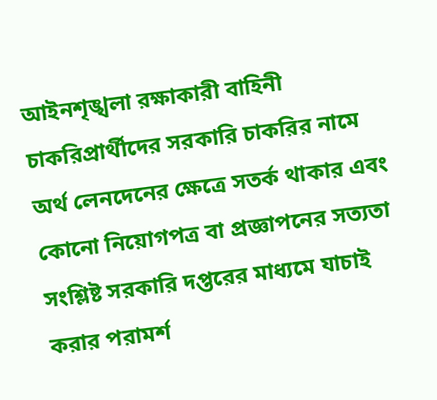আইনশৃঙ্খলা রক্ষাকারী বাহিনী চাকরিপ্রার্থীদের সরকারি চাকরির নামে অর্থ লেনদেনের ক্ষেত্রে সতর্ক থাকার এবং কোনো নিয়োগপত্র বা প্রজ্ঞাপনের সত্যতা সংশ্লিষ্ট সরকারি দপ্তরের মাধ্যমে যাচাই করার পরামর্শ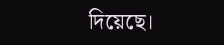দিয়েছে।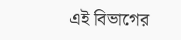এই বিভাগের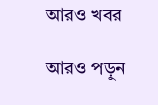আরও খবর

আরও পড়ুন